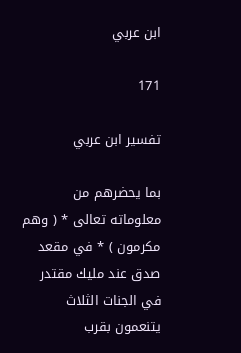ابن عربي

171

تفسير ابن عربي

بما يحضرهم من معلوماته تعالى * ( وهم مكرمون ) * في مقعد صدق عند مليك مقتدر في الجنات الثلاث يتنعمون بقرب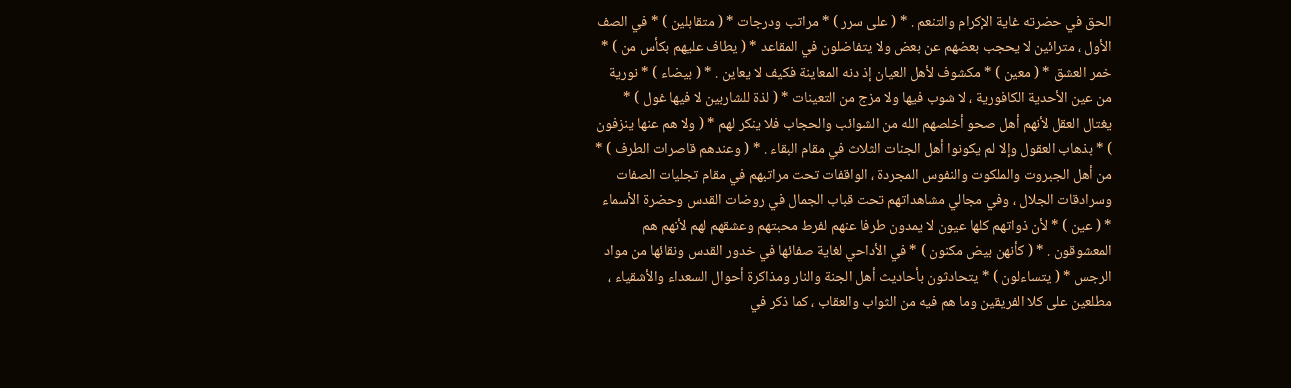الحق في حضرته غاية الإكرام والتنعم . * ( على سرر ) * مراتب ودرجات * ( متقابلين ) * في الصف الأول ، مترائين لا يحجب بعضهم عن بعض ولا يتفاضلون في المقاعد * ( يطاف عليهم بكأس من ) * خمر العشق * ( معين ) * مكشوف لأهل العيان إذ دنه المعاينة فكيف لا يعاين . * ( بيضاء ) * نورية من عين الأحدية الكافورية ، لا شوب فيها ولا مزج من التعينات * ( لذة للشاربين لا فيها غول ) * يغتال العقل لأنهم أهل صحو أخلصهم الله من الشوائب والحجاب فلا ينكر لهم * ( ولا هم عنها ينزفون ) * بذهاب العقول وإلا لم يكونوا أهل الجنات الثلاث في مقام البقاء . * ( وعندهم قاصرات الطرف ) * من أهل الجبروت والملكوت والنفوس المجردة ، الواقفات تحت مراتبهم في مقام تجليات الصفات وسرادقات الجلال ، وفي مجالي مشاهداتهم تحت قباب الجمال في روضات القدس وحضرة الأسماء * ( عين ) * لأن ذواتهم كلها عيون لا يمدون طرفا عنهم لفرط محبتهم وعشقهم لهم لأنهم هم المعشوقون . * ( كأنهن بيض مكنون ) * في الأداحي لغاية صفائها في خدور القدس ونقائها من مواد الرجس * ( يتساءلون ) * يتحادثون بأحاديث أهل الجنة والنار ومذاكرة أحوال السعداء والأشقياء ، مطلعين على كلا الفريقين وما هم فيه من الثواب والعقاب ، كما ذكر في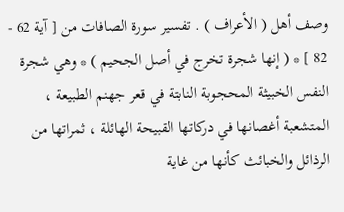وصف أهل ( الأعراف ) . تفسير سورة الصافات من [ آية 62 - 82 ] * ( إنها شجرة تخرج في أصل الجحيم ) * وهي شجرة النفس الخبيثة المحجوبة النابتة في قعر جهنم الطبيعة ، المتشعبة أغصانها في دركاتها القبيحة الهائلة ، ثمراتها من الرذائل والخبائث كأنها من غاية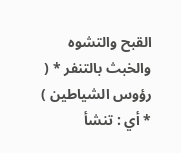القبح والتشوه والخبث بالتنفر * ( رؤوس الشياطين ) * أي : تنشأ